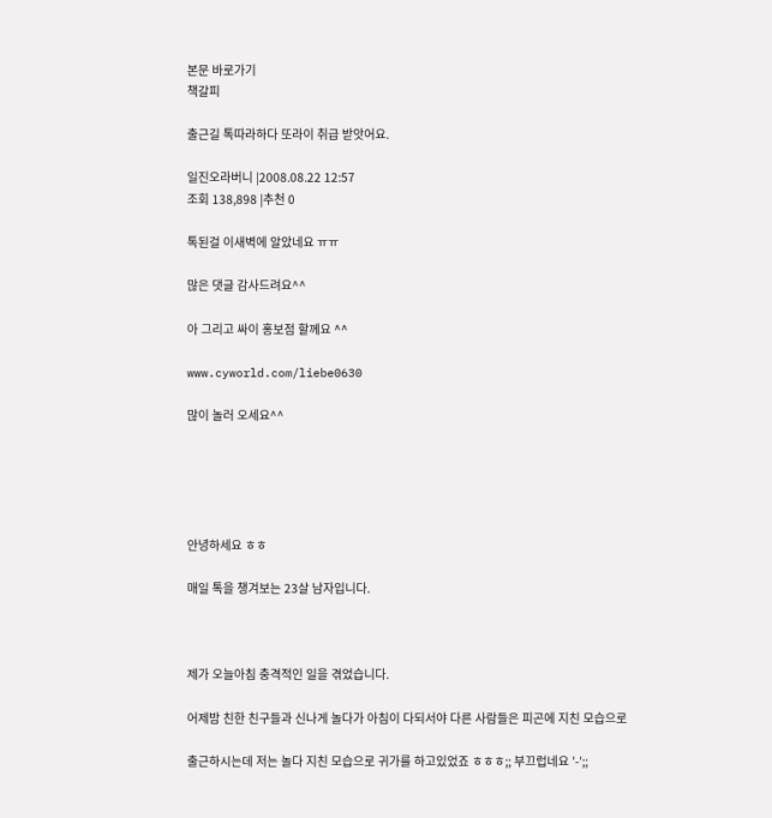본문 바로가기
책갈피

출근길 톡따라하다 또라이 취급 받앗어요.

일진오라버니 |2008.08.22 12:57
조회 138,898 |추천 0

톡된걸 이새벽에 알았네요 ㅠㅠ

많은 댓글 감사드려요^^

아 그리고 싸이 홍보점 할께요 ^^

www.cyworld.com/liebe0630

많이 놀러 오세요^^





안녕하세요 ㅎㅎ

매일 톡을 챙겨보는 23살 남자입니다.



제가 오늘아침 충격적인 일을 겪었습니다.

어제밤 친한 친구들과 신나게 놀다가 아침이 다되서야 다른 사람들은 피곤에 지친 모습으로

출근하시는데 저는 놀다 지친 모습으로 귀가를 하고있었죠 ㅎㅎㅎ;; 부끄럽네요 '-';;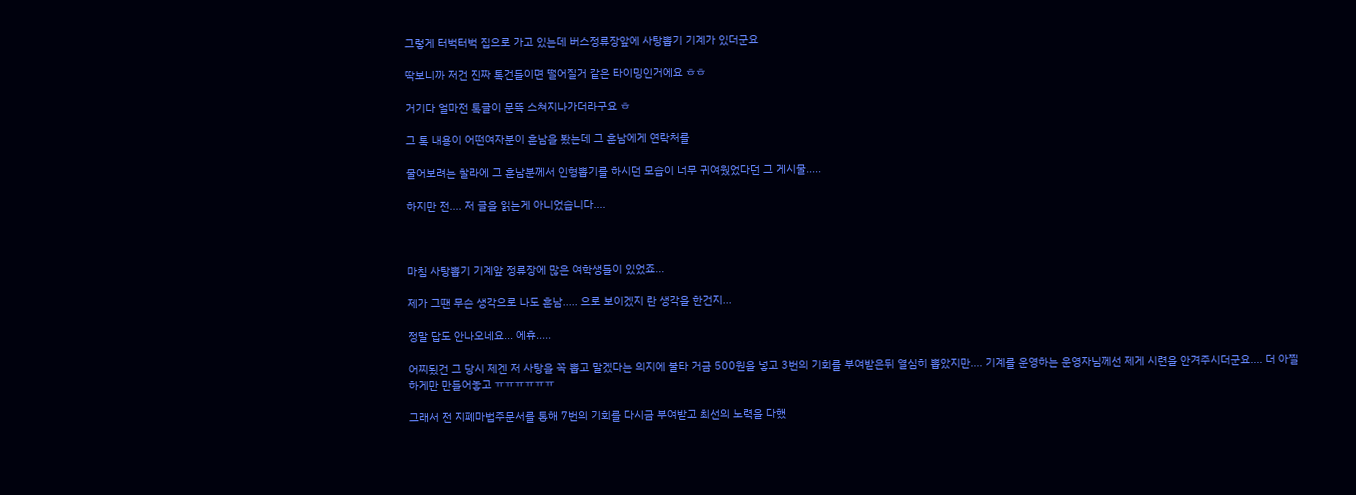그렇게 터벅터벅 집으로 가고 있는데 버스정류장앞에 사탕뽑기 기계가 있더군요

딱보니까 저건 진짜 톡건들이면 떨어질거 같은 타이밍인거에요 ㅎㅎ

거기다 얼마전 톡글이 문뜩 스쳐지나가더라구요 ㅎ

그 톡 내용이 어떤여자분이 훈남을 봤는데 그 훈남에게 연락처를

물어보려는 찰라에 그 훈남분께서 인형뽑기를 하시던 모습이 너무 귀여웠었다던 그 게시물.....

하지만 전.... 저 글을 읽는게 아니었습니다....



마침 사탕뽑기 기계앞 정류장에 많은 여학생들이 있었죠...

제가 그땐 무슨 생각으로 나도 훈남..... 으로 보이겠지 란 생각을 한건지...

정말 답도 안나오네요... 에휴.....

어찌됬건 그 당시 제겐 저 사탕을 꼭 뽑고 말겠다는 의지에 불타 거금 500원을 넣고 3번의 기회를 부여받은뒤 열심히 뽑았지만.... 기계를 운영하는 운영자님께선 제게 시련을 안겨주시더군요.... 더 아찔하게만 만들어놓고 ㅠㅠㅠㅠㅠㅠ

그래서 전 지폐마법주문서를 통해 7번의 기회를 다시금 부여받고 최선의 노력을 다했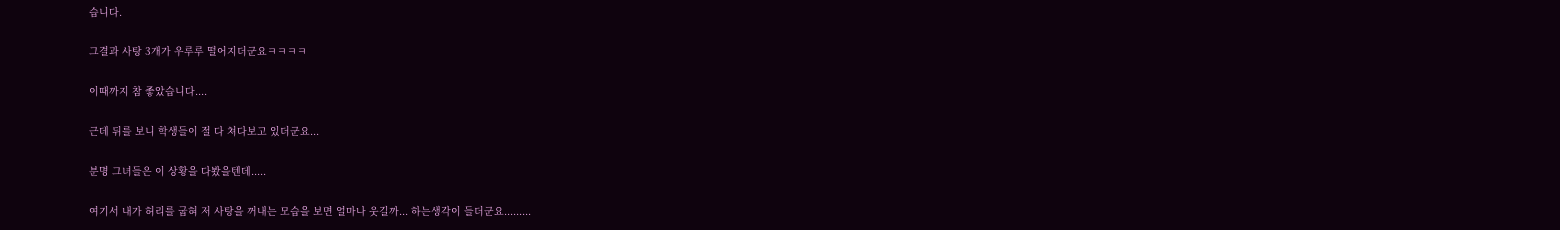습니다.

그결과 사탕 3개가 우루루 떨어지더군요ㅋㅋㅋㅋ

이때까지 참 좋았습니다....

근데 뒤를 보니 학생들이 절 다 쳐다보고 있더군요...

분명 그녀들은 이 상황을 다봤을텐데.....

여기서 내가 허리를 굽혀 저 사탕을 꺼내는 모습을 보면 얼마나 웃길까... 하는생각이 들더군요.........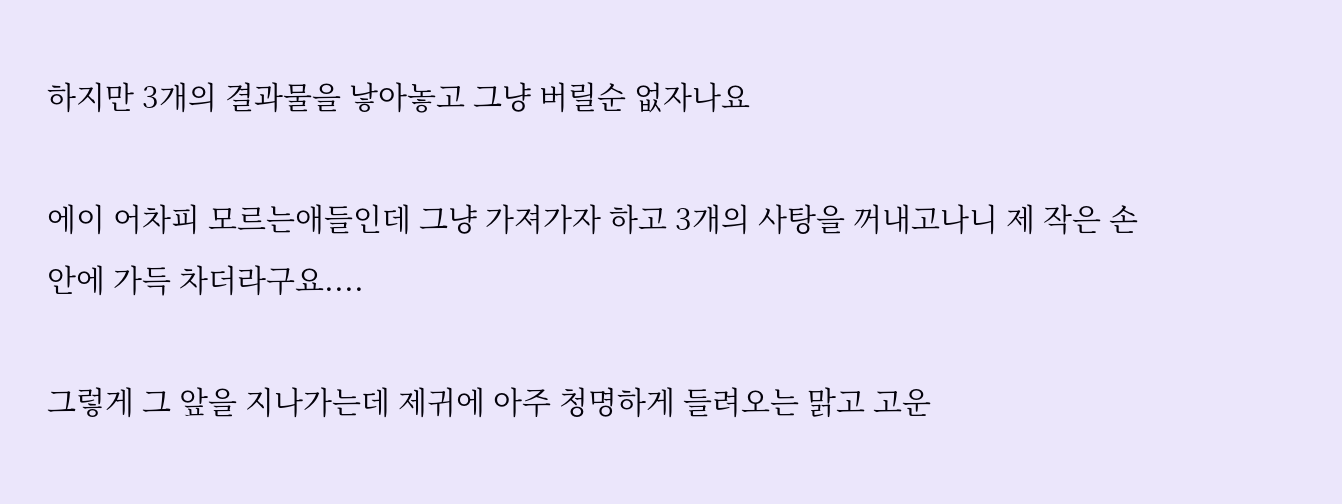하지만 3개의 결과물을 낳아놓고 그냥 버릴순 없자나요

에이 어차피 모르는애들인데 그냥 가져가자 하고 3개의 사탕을 꺼내고나니 제 작은 손안에 가득 차더라구요....

그렇게 그 앞을 지나가는데 제귀에 아주 청명하게 들려오는 맑고 고운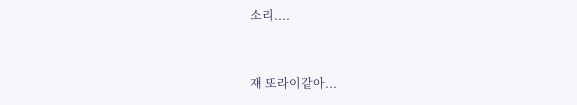소리....



쟤 또라이같아...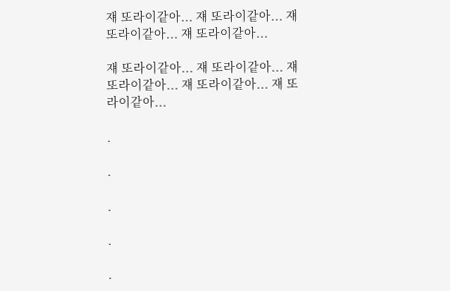쟤 또라이같아... 쟤 또라이같아... 쟤 또라이같아... 쟤 또라이같아...

쟤 또라이같아... 쟤 또라이같아... 쟤 또라이같아... 쟤 또라이같아... 쟤 또라이같아...

.

.

.

.

.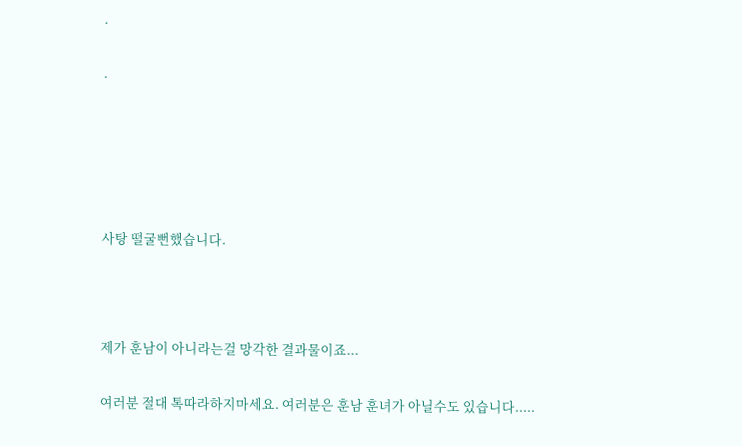.

.





사탕 떨굴뻔했습니다.



제가 훈남이 아니라는걸 망각한 결과물이죠...

여러분 절대 톡따라하지마세요. 여러분은 훈남 훈녀가 아닐수도 있습니다.....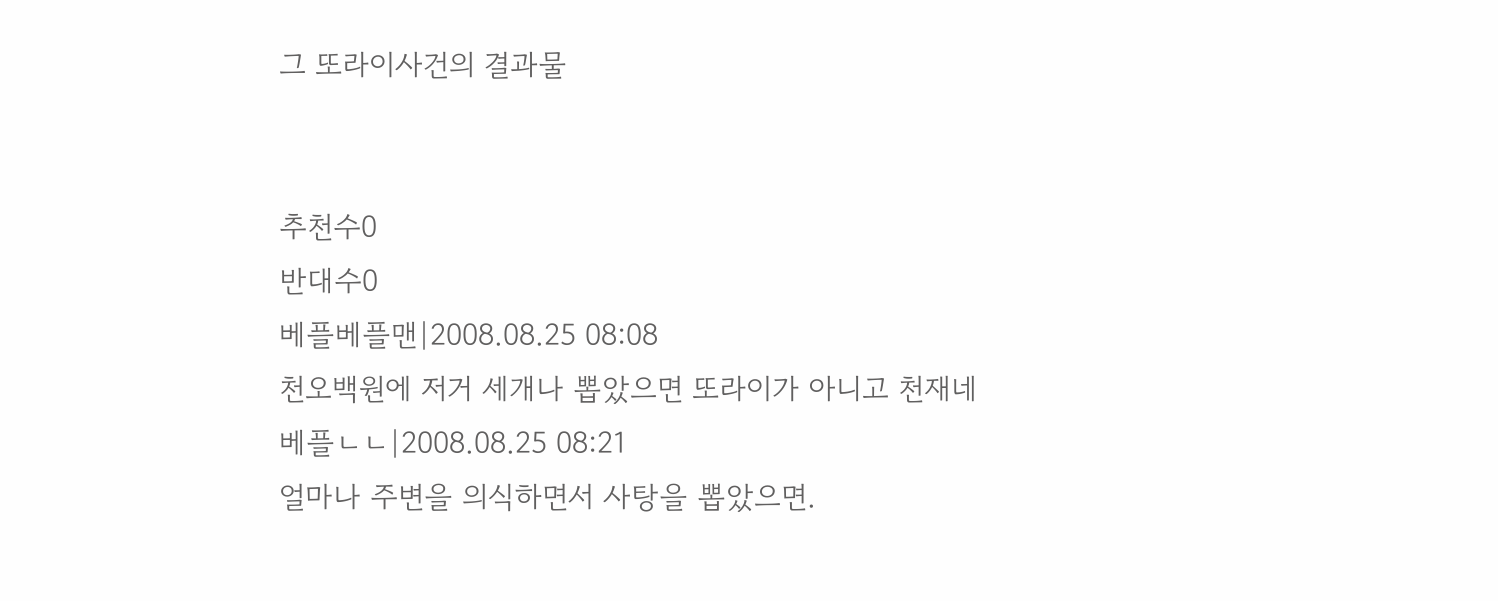그 또라이사건의 결과물


추천수0
반대수0
베플베플맨|2008.08.25 08:08
천오백원에 저거 세개나 뽑았으면 또라이가 아니고 천재네
베플ㄴㄴ|2008.08.25 08:21
얼마나 주변을 의식하면서 사탕을 뽑았으면.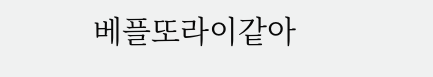베플또라이같아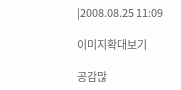|2008.08.25 11:09

이미지확대보기

공감많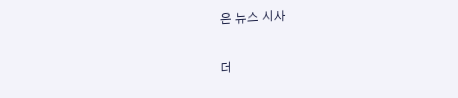은 뉴스 시사

더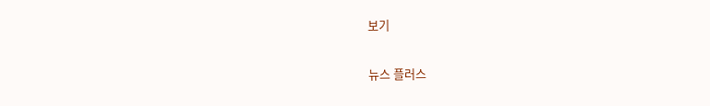보기

뉴스 플러스